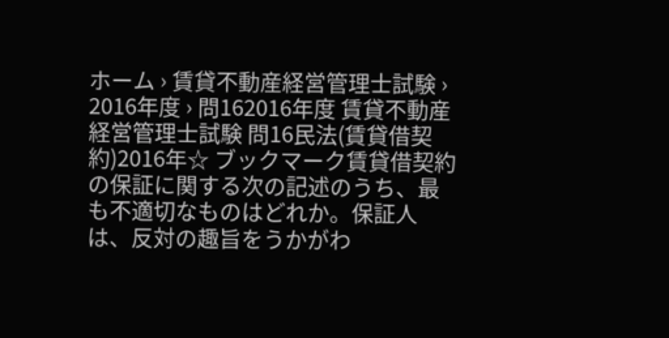ホーム › 賃貸不動産経営管理士試験 › 2016年度 › 問162016年度 賃貸不動産経営管理士試験 問16民法(賃貸借契約)2016年☆ ブックマーク賃貸借契約の保証に関する次の記述のうち、最も不適切なものはどれか。保証人は、反対の趣旨をうかがわ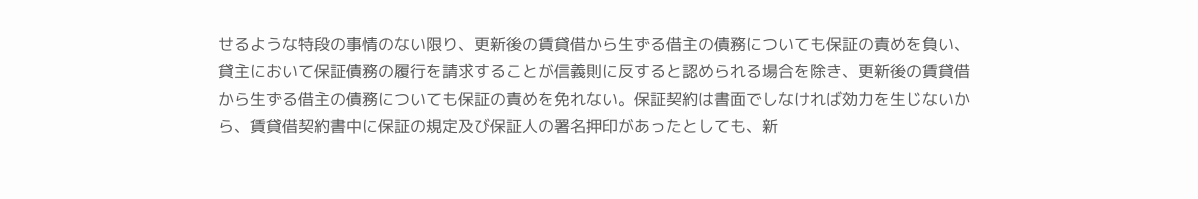せるような特段の事情のない限り、更新後の賃貸借から生ずる借主の債務についても保証の責めを負い、貸主において保証債務の履行を請求することが信義則に反すると認められる場合を除き、更新後の賃貸借から生ずる借主の債務についても保証の責めを免れない。保証契約は書面でしなければ効力を生じないから、賃貸借契約書中に保証の規定及び保証人の署名押印があったとしても、新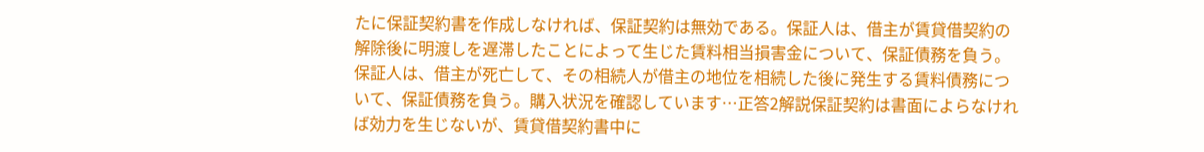たに保証契約書を作成しなければ、保証契約は無効である。保証人は、借主が賃貸借契約の解除後に明渡しを遅滞したことによって生じた賃料相当損害金について、保証債務を負う。保証人は、借主が死亡して、その相続人が借主の地位を相続した後に発生する賃料債務について、保証債務を負う。購入状況を確認しています…正答2解説保証契約は書面によらなければ効力を生じないが、賃貸借契約書中に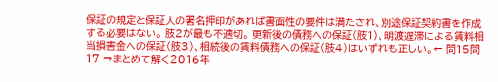保証の規定と保証人の署名押印があれば書面性の要件は満たされ、別途保証契約書を作成する必要はない。 肢2が最も不適切。 更新後の債務への保証(肢1)、明渡遅滞による賃料相当損害金への保証(肢3)、相続後の賃料債務への保証(肢4)はいずれも正しい。← 問15問17 →まとめて解く2016年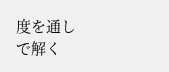度を通しで解く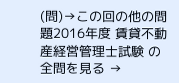(問)→この回の他の問題2016年度 賃貸不動産経営管理士試験 の全問を見る →